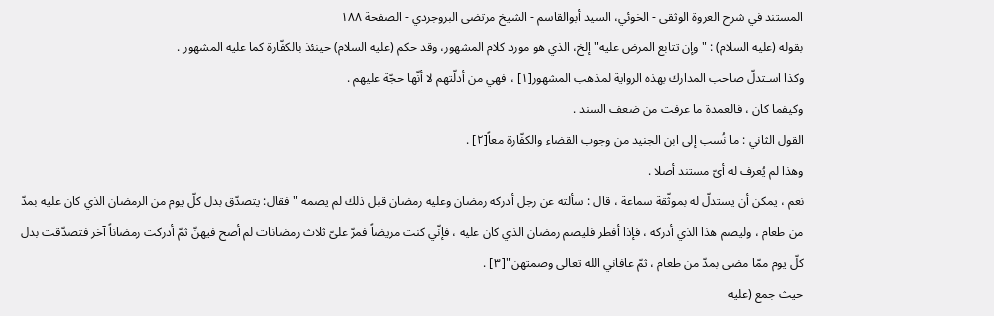المستند في شرح العروة الوثقى - الخوئي، السيد أبوالقاسم - الشيخ مرتضى البروجردي - الصفحة ١٨٨
بقوله (عليه السلام) : "وإن تتابع المرض عليه" إلخ، الذي هو مورد كلام المشهور، وقد حكم (عليه السلام) حينئذ بالكفّارة كما عليه المشهور .
وكذا اسـتدلّ صاحب المدارك بهذه الرواية لمذهب المشهور[١] ، فهي من أدلّتهم لا أنّها حجّة عليهم .
وكيفما كان ، فالعمدة ما عرفت من ضعف السند .
القول الثاني : ما نُسب إلى ابن الجنيد من وجوب القضاء والكفّارة معاً[٢] .
وهذا لم يُعرف له أىّ مستند أصلا .
نعم ، يمكن أن يستدلّ له بموثّقة سماعة ، قال : سألته عن رجل أدركه رمضان وعليه رمضان قبل ذلك لم يصمه "فقال: يتصدّق بدل كلّ يوم من الرمضان الذي كان عليه بمدّ من طعام ، وليصم هذا الذي أدركه ، فإذا أفطر فليصم رمضان الذي كان عليه ، فإنّي كنت مريضاً فمرّ علىّ ثلاث رمضانات لم أصح فيهنّ ثمّ أدركت رمضاناً آخر فتصدّقت بدل كلّ يوم ممّا مضى بمدّ من طعام ، ثمّ عافاني الله تعالى وصمتهن"[٣] .
حيث جمع (عليه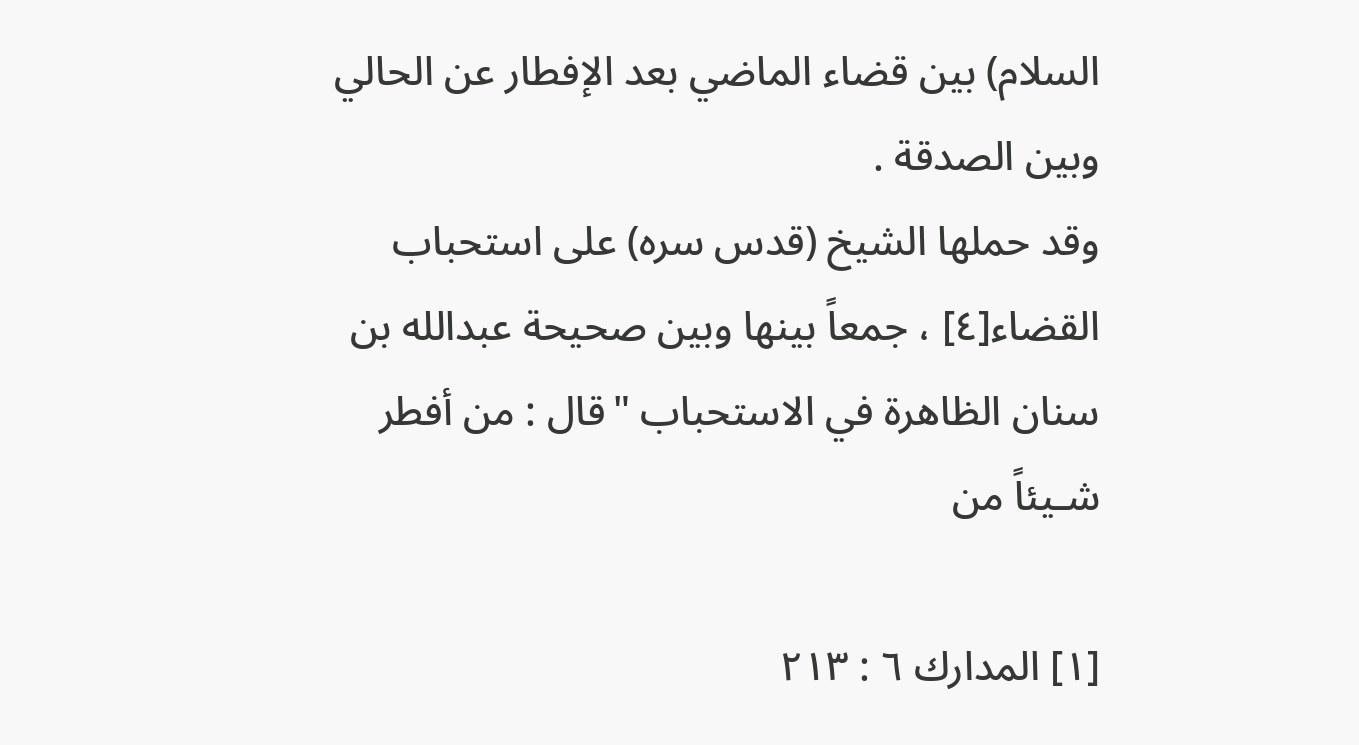السلام) بين قضاء الماضي بعد الإفطار عن الحالي وبين الصدقة .
وقد حملها الشيخ (قدس سره) على استحباب القضاء[٤] ، جمعاً بينها وبين صحيحة عبدالله بن سنان الظاهرة في الاستحباب "قال : من أفطر شـيئاً من

[١] المدارك ٦ : ٢١٣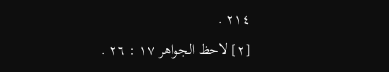٢١٤ .
[٢] لاحظ الجواهر ١٧ : ٢٦ .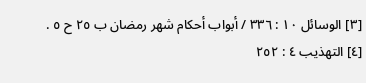[٣] الوسائل ١٠ : ٣٣٦ / أبواب أحكام شهر رمضان ب ٢٥ ح ٥ .
[٤] التهذيب ٤ : ٢٥٢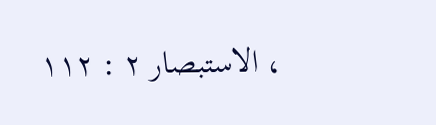، الاستبصار ٢ : ١١٢